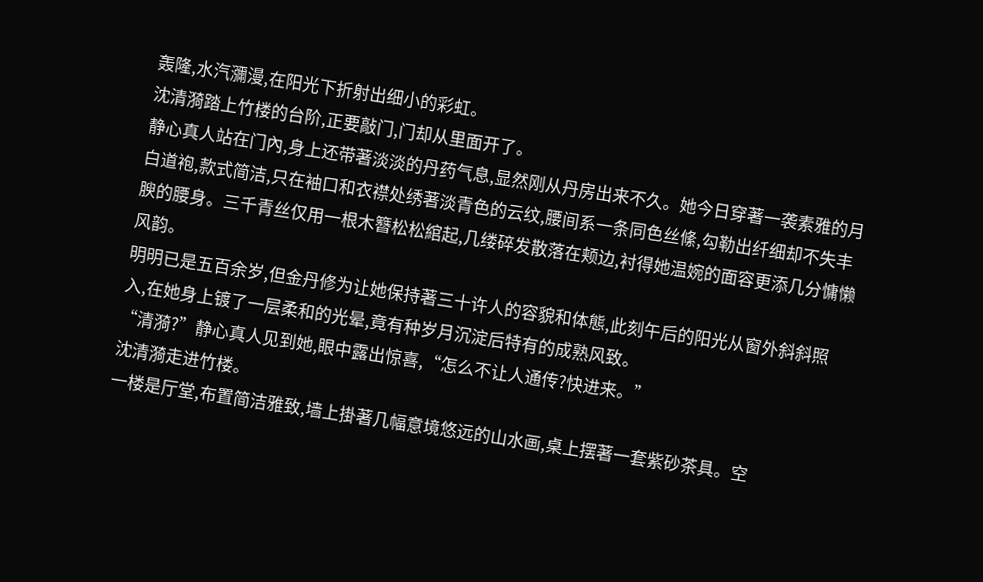轰隆,水汽瀰漫,在阳光下折射出细小的彩虹。
沈清漪踏上竹楼的台阶,正要敲门,门却从里面开了。
静心真人站在门內,身上还带著淡淡的丹药气息,显然刚从丹房出来不久。她今日穿著一袭素雅的月白道袍,款式简洁,只在袖口和衣襟处绣著淡青色的云纹,腰间系一条同色丝絛,勾勒出纤细却不失丰腴的腰身。三千青丝仅用一根木簪松松綰起,几缕碎发散落在颊边,衬得她温婉的面容更添几分慵懒风韵。
明明已是五百余岁,但金丹修为让她保持著三十许人的容貌和体態,此刻午后的阳光从窗外斜斜照入,在她身上镀了一层柔和的光晕,竟有种岁月沉淀后特有的成熟风致。
“清漪?”静心真人见到她,眼中露出惊喜,“怎么不让人通传?快进来。”
沈清漪走进竹楼。
一楼是厅堂,布置简洁雅致,墙上掛著几幅意境悠远的山水画,桌上摆著一套紫砂茶具。空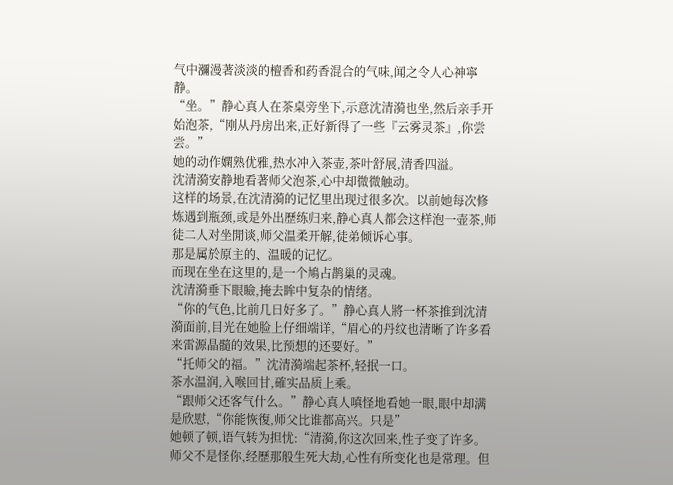气中瀰漫著淡淡的檀香和药香混合的气味,闻之令人心神寧静。
“坐。”静心真人在茶桌旁坐下,示意沈清漪也坐,然后亲手开始泡茶,“刚从丹房出来,正好新得了一些『云雾灵茶』,你尝尝。”
她的动作嫻熟优雅,热水冲入茶壶,茶叶舒展,清香四溢。
沈清漪安静地看著师父泡茶,心中却微微触动。
这样的场景,在沈清漪的记忆里出现过很多次。以前她每次修炼遇到瓶颈,或是外出歷练归来,静心真人都会这样泡一壶茶,师徒二人对坐閒谈,师父温柔开解,徒弟倾诉心事。
那是属於原主的、温暖的记忆。
而现在坐在这里的,是一个鳩占鹊巢的灵魂。
沈清漪垂下眼瞼,掩去眸中复杂的情绪。
“你的气色,比前几日好多了。”静心真人將一杯茶推到沈清漪面前,目光在她脸上仔细端详,“眉心的丹纹也清晰了许多看来雷源晶髓的效果,比预想的还要好。”
“托师父的福。”沈清漪端起茶杯,轻抿一口。
茶水温润,入喉回甘,確实品质上乘。
“跟师父还客气什么。”静心真人嗔怪地看她一眼,眼中却满是欣慰,“你能恢復,师父比谁都高兴。只是”
她顿了顿,语气转为担忧:“清漪,你这次回来,性子变了许多。师父不是怪你,经歷那般生死大劫,心性有所变化也是常理。但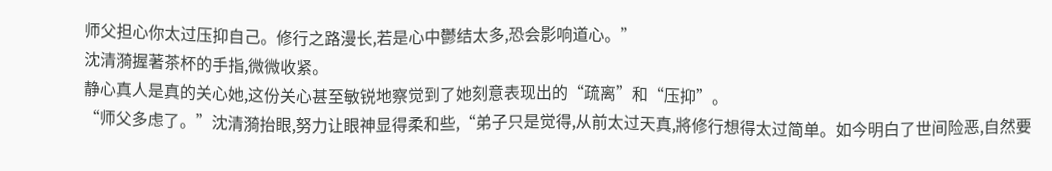师父担心你太过压抑自己。修行之路漫长,若是心中鬱结太多,恐会影响道心。”
沈清漪握著茶杯的手指,微微收紧。
静心真人是真的关心她,这份关心甚至敏锐地察觉到了她刻意表现出的“疏离”和“压抑”。
“师父多虑了。”沈清漪抬眼,努力让眼神显得柔和些,“弟子只是觉得,从前太过天真,將修行想得太过简单。如今明白了世间险恶,自然要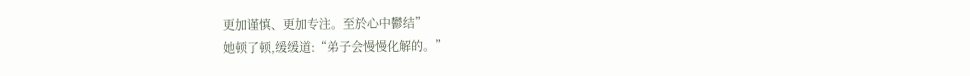更加谨慎、更加专注。至於心中鬱结”
她顿了顿,缓缓道:“弟子会慢慢化解的。”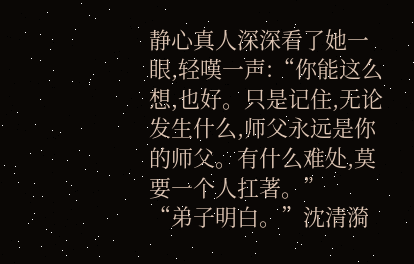静心真人深深看了她一眼,轻嘆一声:“你能这么想,也好。只是记住,无论发生什么,师父永远是你的师父。有什么难处,莫要一个人扛著。”
“弟子明白。”沈清漪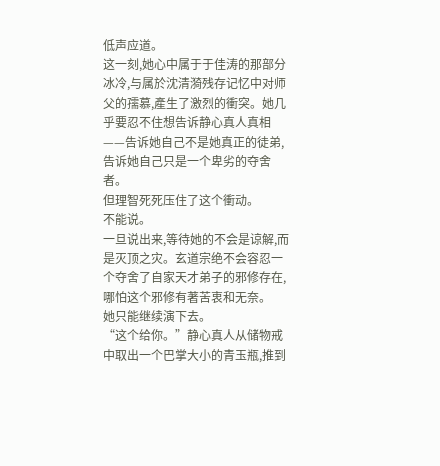低声应道。
这一刻,她心中属于于佳涛的那部分冰冷,与属於沈清漪残存记忆中对师父的孺慕,產生了激烈的衝突。她几乎要忍不住想告诉静心真人真相——告诉她自己不是她真正的徒弟,告诉她自己只是一个卑劣的夺舍者。
但理智死死压住了这个衝动。
不能说。
一旦说出来,等待她的不会是谅解,而是灭顶之灾。玄道宗绝不会容忍一个夺舍了自家天才弟子的邪修存在,哪怕这个邪修有著苦衷和无奈。
她只能继续演下去。
“这个给你。”静心真人从储物戒中取出一个巴掌大小的青玉瓶,推到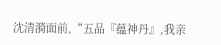沈清漪面前,“五品『蕴神丹』,我亲